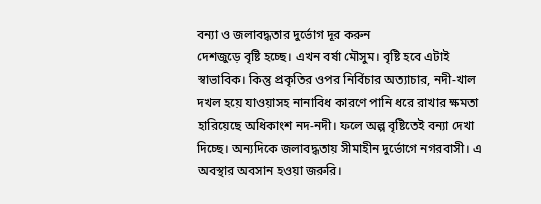বন্যা ও জলাবদ্ধতার দুর্ভোগ দূর করুন
দেশজুড়ে বৃষ্টি হচ্ছে। এখন বর্ষা মৌসুম। বৃষ্টি হবে এটাই স্বাভাবিক। কিন্তু প্রকৃতির ওপর নির্বিচার অত্যাচার, নদী-খাল দখল হয়ে যাওয়াসহ নানাবিধ কারণে পানি ধরে রাখার ক্ষমতা হারিয়েছে অধিকাংশ নদ-নদী। ফলে অল্প বৃষ্টিতেই বন্যা দেখা দিচ্ছে। অন্যদিকে জলাবদ্ধতায় সীমাহীন দুর্ভোগে নগরবাসী। এ অবস্থার অবসান হওয়া জরুরি।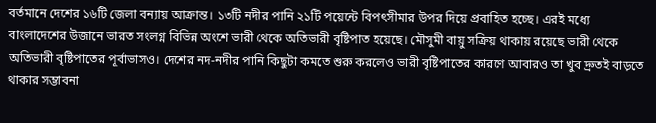বর্তমানে দেশের ১৬টি জেলা বন্যায় আক্রান্ত। ১৩টি নদীর পানি ২১টি পয়েন্টে বিপৎসীমার উপর দিয়ে প্রবাহিত হচ্ছে। এরই মধ্যে বাংলাদেশের উজানে ভারত সংলগ্ন বিভিন্ন অংশে ভারী থেকে অতিভারী বৃষ্টিপাত হয়েছে। মৌসুমী বায়ু সক্রিয় থাকায় রয়েছে ভারী থেকে অতিভারী বৃষ্টিপাতের পূর্বাভাসও। দেশের নদ-নদীর পানি কিছুটা কমতে শুরু করলেও ভারী বৃষ্টিপাতের কারণে আবারও তা খুব দ্রুতই বাড়তে থাকার সম্ভাবনা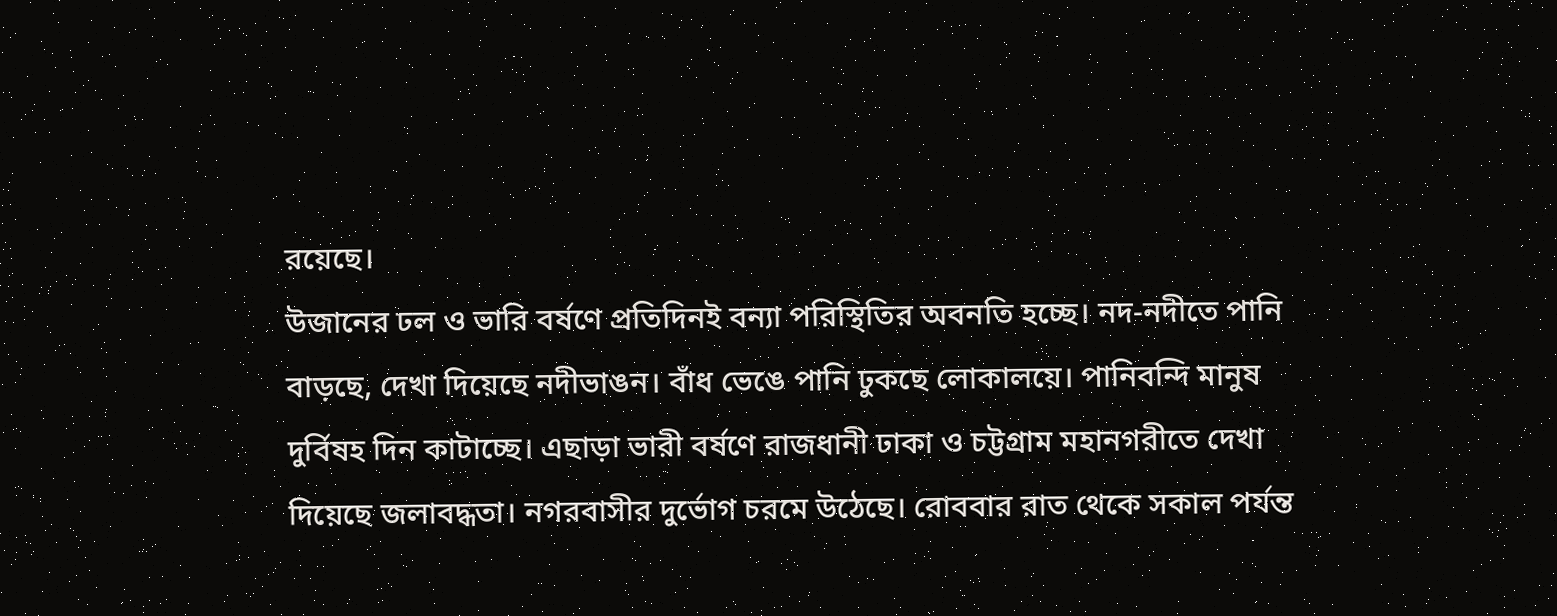রয়েছে।
উজানের ঢল ও ভারি বর্ষণে প্রতিদিনই বন্যা পরিস্থিতির অবনতি হচ্ছে। নদ-নদীতে পানি বাড়ছে, দেখা দিয়েছে নদীভাঙন। বাঁধ ভেঙে পানি ঢুকছে লোকালয়ে। পানিবন্দি মানুষ দুর্বিষহ দিন কাটাচ্ছে। এছাড়া ভারী বর্ষণে রাজধানী ঢাকা ও চট্টগ্রাম মহানগরীতে দেখা দিয়েছে জলাবদ্ধতা। নগরবাসীর দুর্ভোগ চরমে উঠেছে। রোববার রাত থেকে সকাল পর্যন্ত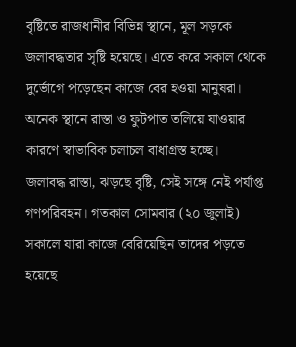বৃষ্টিতে রাজধানীর বিভিন্ন স্থানে, মূল সড়কে জলাবদ্ধতার সৃষ্টি হয়েছে। এতে করে সকাল থেকে দুর্ভোগে পড়েছেন কাজে বের হওয়া মানুষরা। অনেক স্থানে রাস্তা ও ফুটপাত তলিয়ে যাওয়ার কারণে স্বাভাবিক চলাচল বাধাগ্রস্ত হচ্ছে।
জলাবদ্ধ রাস্তা, ঝড়ছে বৃষ্টি, সেই সঙ্গে নেই পর্যাপ্ত গণপরিবহন। গতকাল সোমবার (২০ জুলাই) সকালে যারা কাজে বেরিয়েছিন তাদের পড়তে হয়েছে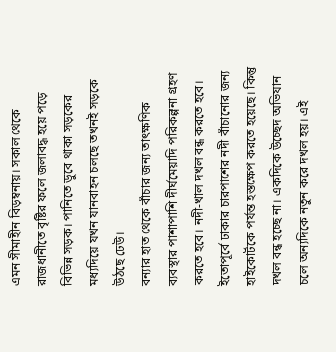এমন সীমাহীন বিড়ম্বনায়। সকাল থেকে রাজধানীতে বৃষ্টির ফলে জলাবদ্ধ হয়ে পড়ে বিভিন্ন সড়ক। পানিতে ডুবে থাকা সড়কের মধ্যদিয়ে যখন যানবাহন চলছে তখনই সড়কে উঠছে ঢেউ।
বন্যার হাত থেকে বাঁচার জন্য তাৎক্ষণিক ব্যবস্থার পাশাপাশি দীর্ঘমেয়াদি পরিকল্পনা গ্রহণ করতে হবে। নদী-খাল দখল বন্ধ করতে হবে। ইতোপূর্বে ঢাকার চারপাশের নদী বাঁচানোর জন্য হাইকোর্টকে পর্যন্ত হস্তক্ষেপ করতে হয়েছে। কিন্তু দখল বন্ধ হচ্ছে না। একদিকে উচ্ছেদ অভিযান চলে অন্যদিকে নতুন করে দখল হয়। এই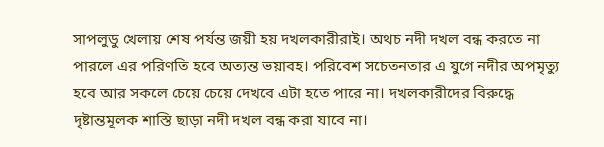সাপলুডু খেলায় শেষ পর্যন্ত জয়ী হয় দখলকারীরাই। অথচ নদী দখল বন্ধ করতে না পারলে এর পরিণতি হবে অত্যন্ত ভয়াবহ। পরিবেশ সচেতনতার এ যুগে নদীর অপমৃত্যু হবে আর সকলে চেয়ে চেয়ে দেখবে এটা হতে পারে না। দখলকারীদের বিরুদ্ধে দৃষ্টান্তমূলক শাস্তি ছাড়া নদী দখল বন্ধ করা যাবে না।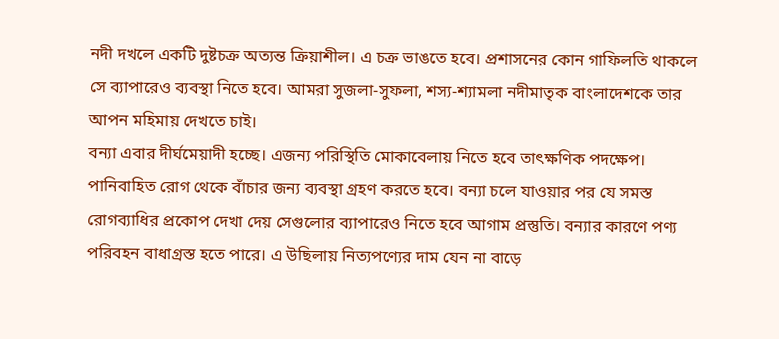নদী দখলে একটি দুষ্টচক্র অত্যন্ত ক্রিয়াশীল। এ চক্র ভাঙতে হবে। প্রশাসনের কোন গাফিলতি থাকলে সে ব্যাপারেও ব্যবস্থা নিতে হবে। আমরা সুজলা-সুফলা, শস্য-শ্যামলা নদীমাতৃক বাংলাদেশকে তার আপন মহিমায় দেখতে চাই।
বন্যা এবার দীর্ঘমেয়াদী হচ্ছে। এজন্য পরিস্থিতি মোকাবেলায় নিতে হবে তাৎক্ষণিক পদক্ষেপ। পানিবাহিত রোগ থেকে বাঁচার জন্য ব্যবস্থা গ্রহণ করতে হবে। বন্যা চলে যাওয়ার পর যে সমস্ত রোগব্যাধির প্রকোপ দেখা দেয় সেগুলোর ব্যাপারেও নিতে হবে আগাম প্রস্তুতি। বন্যার কারণে পণ্য পরিবহন বাধাগ্রস্ত হতে পারে। এ উছিলায় নিত্যপণ্যের দাম যেন না বাড়ে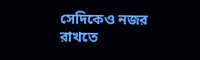সেদিকেও নজর রাখতে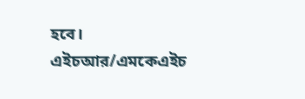হবে।
এইচআর/এমকেএইচ